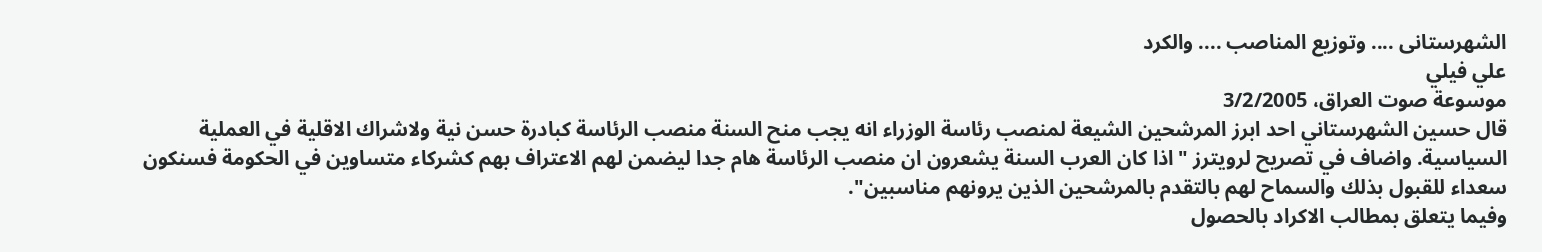الشهرستانى .... وتوزيع المناصب .... والكرد
علي فيلي
موسوعة صوت العراق، 3/2/2005
قال حسين الشهرستاني احد ابرز المرشحين الشيعة لمنصب رئاسة الوزراء انه يجب منح السنة منصب الرئاسة كبادرة حسن نية ولاشراك الاقلية في العملية السياسية. واضاف في تصريح لرويترز "اذا كان العرب السنة يشعرون ان منصب الرئاسة هام جدا ليضمن لهم الاعتراف بهم كشركاء متساوين في الحكومة فسنكون سعداء للقبول بذلك والسماح لهم بالتقدم بالمرشحين الذين يرونهم مناسبين".
وفيما يتعلق بمطالب الاكراد بالحصول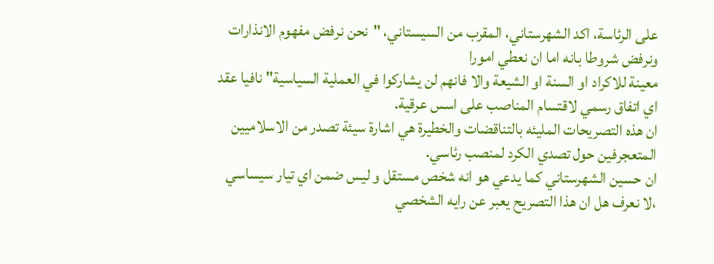على الرئاسة، اكد الشهرستاني، المقرب من السيستاني، "نحن نرفض مفهوم الانذارات ونرفض شروطا بانه اما ان نعطي امورا
معينة للاكراد او السنة او الشيعة والا فانهم لن يشاركوا في العملية السياسية" نافيا عقد اي اتفاق رسمي لاقتسام المناصب على اسس عرقية.
ان هذه التصريحات المليئه بالتناقضات والخطيرة هي اشارة سيئة تصدر من الاسلاميين المتعجرفين حول تصدي الكرد لمنصب رئاسي.
ان حسين الشهرستاني كما يدعي هو انه شخص مستقل و ليس ضمن اي تيار سيساسي ،لا نعرف هل ان هذا التصريح يعبر عن رايه الشخصي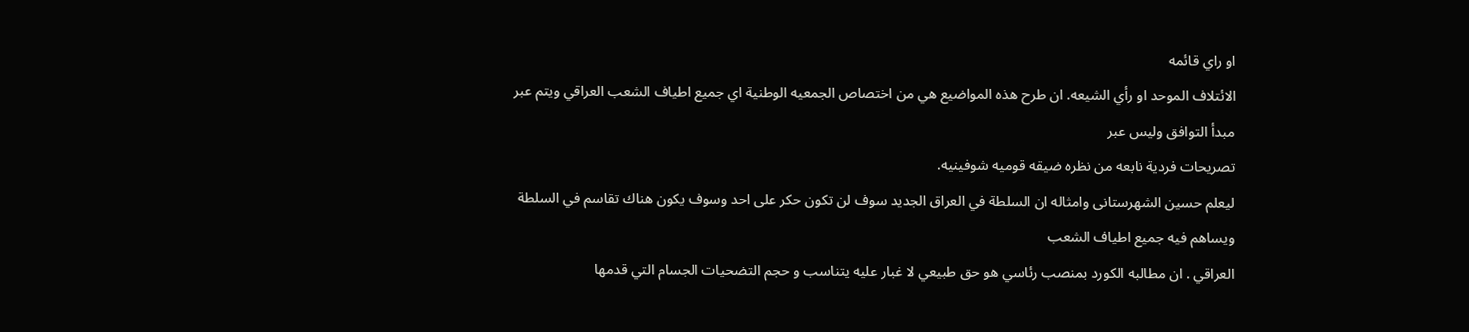او راي قائمه
الائتلاف الموحد او رأي الشيعه. ان طرح هذه المواضيع هي من اختصاص الجمعيه الوطنية اي جميع اطياف الشعب العراقي ويتم عبر مبدأ التوافق وليس عبر
تصريحات فردية نابعه من نظره ضيقه قوميه شوفينيه.
ليعلم حسين الشهرستانى وامثاله ان السلطة في العراق الجديد سوف لن تكون حكر على احد وسوف يكون هناك تقاسم في السلطة ويساهم فيه جميع اطياف الشعب
العراقي . ان مطالبه الكورد بمنصب رئاسي هو حق طبيعي لا غبار عليه يتناسب و حجم التضحيات الجسام التي قدمها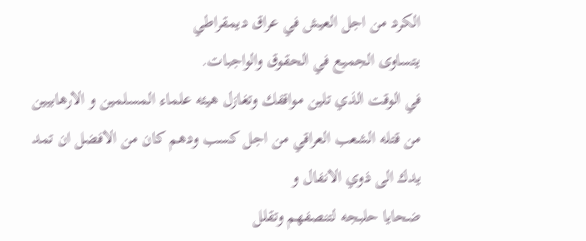الكرد من اجل العيش في عراق ديمقراطي
يتساوى الجميع في الحقوق والواجبات.
في الوقت الذي تلين مواقفك وتغازل هيئه علماء المسلمين و الارهابيين من قتله الشعب العراقي من اجل كسب ودهم كان من الافضل ان تمد يدك الى ذوي الانفال و
ضحايا حلبجه لتنصفهم وتقلل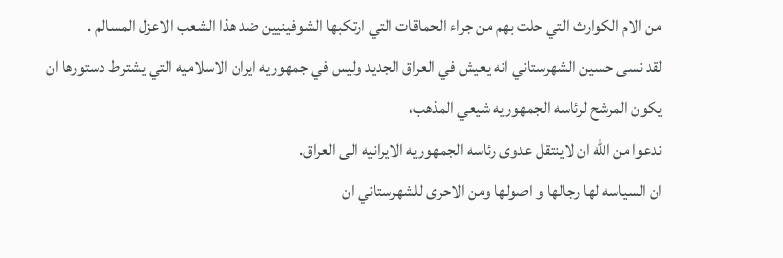من الام الكوارث التي حلت بهم من جراء الحماقات التي ارتكبها الشوفينيين ضد هذا الشعب الاعزل المسالم .
لقد نسى حسين الشهرستاني انه يعيش في العراق الجديد وليس في جمهوريه ايران الاسلاميه التي يشترط دستورها ان يكون المرشح لرئاسه الجمهوريه شيعي المذهب،
ندعوا من الله ان لاينتقل عدوى رئاسه الجمهوريه الايرانيه الى العراق.
ان السياسه لها رجالها و اصولها ومن الاحرى للشهرستاني ان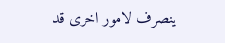ينصرف لامور اخرى قد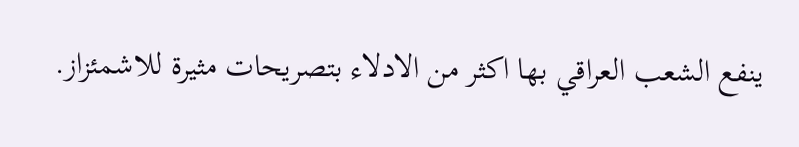ينفع الشعب العراقي بها اكثر من الادلاء بتصريحات مثيرة للاشمئزاز.